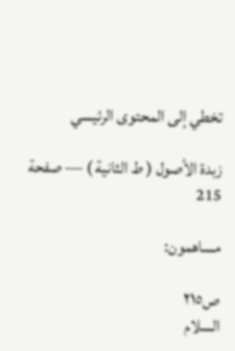تخطي إلى المحتوى الرئيسي

زبدة الأصول ( ط الثانية ) — صفحة 215

مساهمون:

ص٢١٥
السلام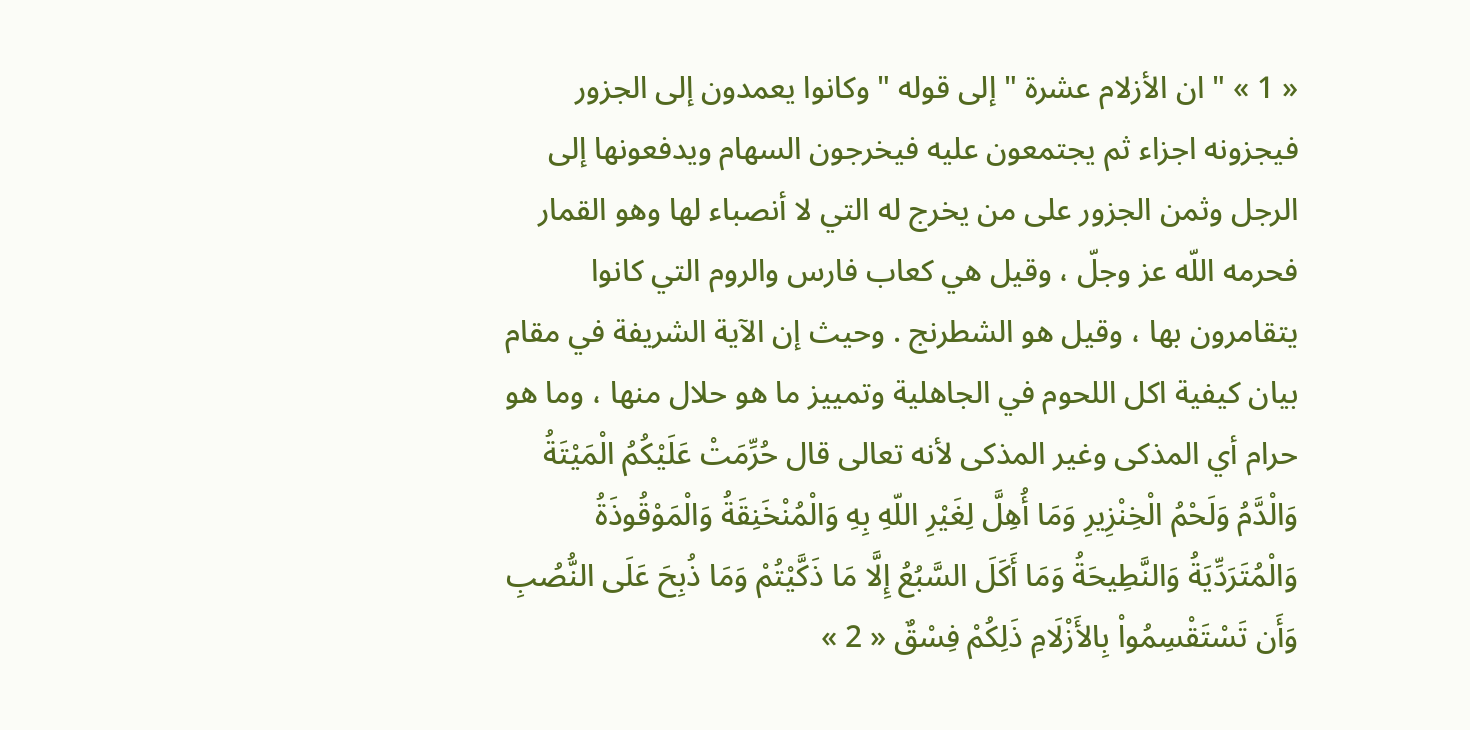« 1 » " ان الأزلام عشرة " إلى قوله " وكانوا يعمدون إلى الجزور فيجزونه اجزاء ثم يجتمعون عليه فيخرجون السهام ويدفعونها إلى الرجل وثمن الجزور على من يخرج له التي لا أنصباء لها وهو القمار فحرمه اللّه عز وجلّ ، وقيل هي كعاب فارس والروم التي كانوا يتقامرون بها ، وقيل هو الشطرنج . وحيث إن الآية الشريفة في مقام بيان كيفية اكل اللحوم في الجاهلية وتمييز ما هو حلال منها ، وما هو حرام أي المذكى وغير المذكى لأنه تعالى قال حُرِّمَتْ عَلَيْكُمُ الْمَيْتَةُ وَالْدَّمُ وَلَحْمُ الْخِنْزِيرِ وَمَا أُهِلَّ لِغَيْرِ اللّهِ بِهِ وَالْمُنْخَنِقَةُ وَالْمَوْقُوذَةُ وَالْمُتَرَدِّيَةُ وَالنَّطِيحَةُ وَمَا أَكَلَ السَّبُعُ إِلَّا مَا ذَكَّيْتُمْ وَمَا ذُبِحَ عَلَى النُّصُبِ وَأَن تَسْتَقْسِمُواْ بِالأَزْلَامِ ذَلِكُمْ فِسْقٌ « 2 »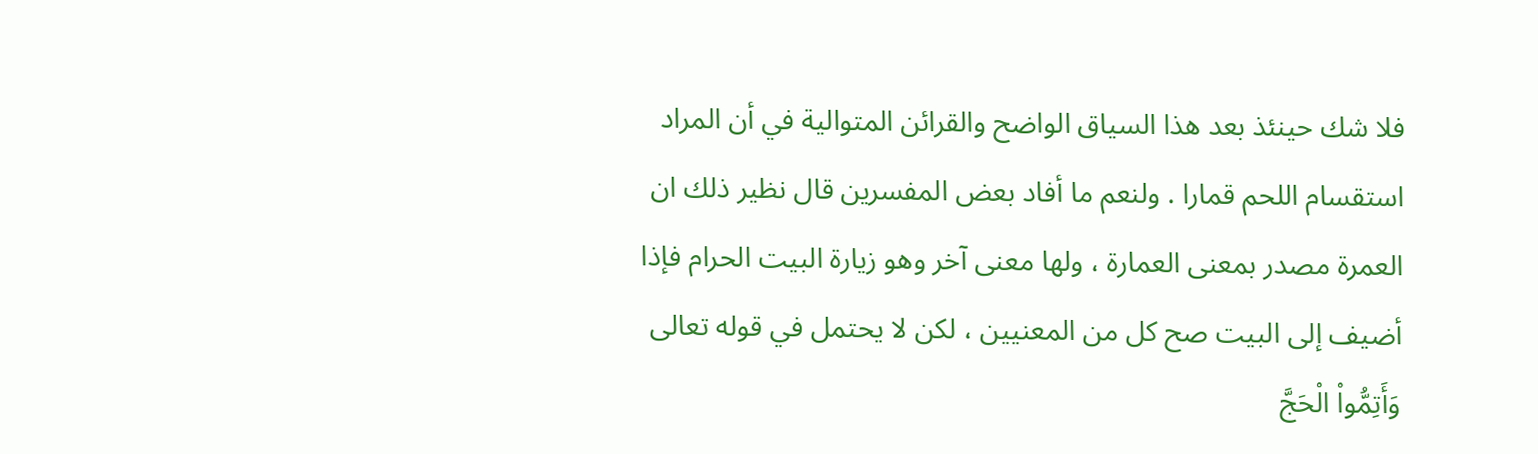فلا شك حينئذ بعد هذا السياق الواضح والقرائن المتوالية في أن المراد استقسام اللحم قمارا . ولنعم ما أفاد بعض المفسرين قال نظير ذلك ان العمرة مصدر بمعنى العمارة ، ولها معنى آخر وهو زيارة البيت الحرام فإذا أضيف إلى البيت صح كل من المعنيين ، لكن لا يحتمل في قوله تعالى وَأَتِمُّواْ الْحَجَّ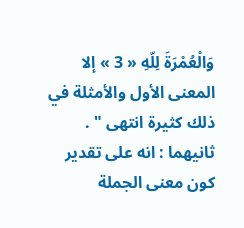وَالْعُمْرَةَ لِلّهِ « 3 » إلا المعنى الأول والأمثلة في ذلك كثيرة انتهى " . ثانيهما : انه على تقدير كون معنى الجملة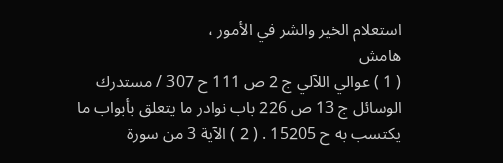استعلام الخير والشر في الأمور ،
هامش
( 1 ) عوالي اللآلي ج 2 ص 111 ح 307 / مستدرك الوسائل ج 13 ص 226 باب نوادر ما يتعلق بأبواب ما يكتسب به ح 15205 . ( 2 ) الآية 3 من سورة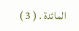المائدة . ( 3 )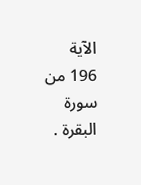الآية 196 من سورة البقرة .